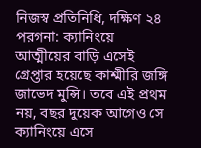নিজস্ব প্রতিনিধি, দক্ষিণ ২৪ পরগনা: ক্যানিংয়ে আত্মীয়ের বাড়ি এসেই গ্রেপ্তার হয়েছে কাশ্মীরি জঙ্গি জাভেদ মুন্সি। তবে এই প্রথম নয়, বছর দুয়েক আগেও সে ক্যানিংয়ে এসে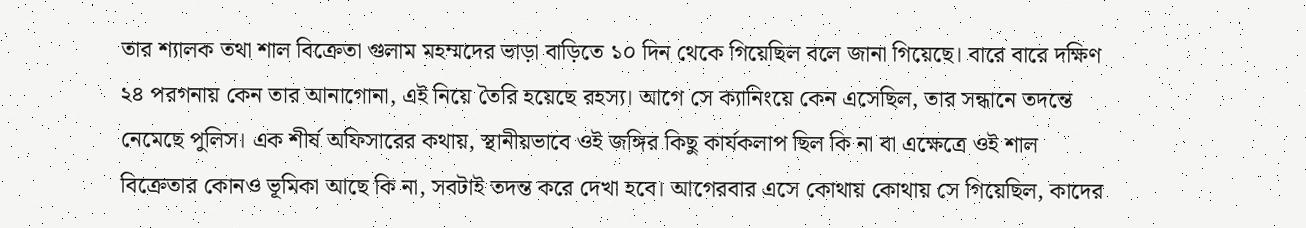তার শ্যালক তথা শাল বিক্রেতা গুলাম মহম্মদের ভাড়া বাড়িতে ১০ দিন থেকে গিয়েছিল বলে জানা গিয়েছে। বারে বারে দক্ষিণ ২৪ পরগনায় কেন তার আনাগোনা, এই নিয়ে তৈরি হয়েছে রহস্য। আগে সে ক্যানিংয়ে কেন এসেছিল, তার সন্ধানে তদন্তে নেমেছে পুলিস। এক শীর্ষ অফিসারের কথায়, স্থানীয়ভাবে ওই জঙ্গির কিছু কার্যকলাপ ছিল কি না বা এক্ষেত্রে ওই শাল বিক্রেতার কোনও ভূমিকা আছে কি না, সবটাই তদন্ত করে দেখা হবে। আগেরবার এসে কোথায় কোথায় সে গিয়েছিল, কাদের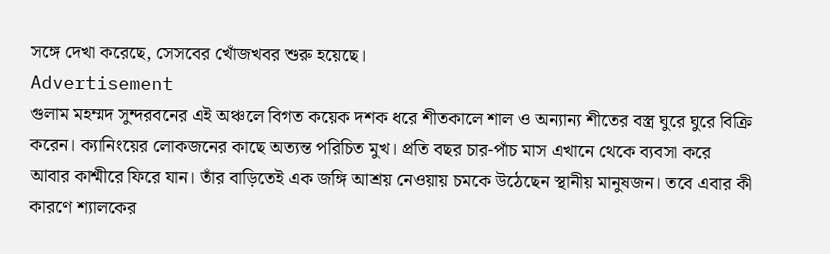সঙ্গে দেখা করেছে, সেসবের খোঁজখবর শুরু হয়েছে।
Advertisement
গুলাম মহম্মদ সুন্দরবনের এই অঞ্চলে বিগত কয়েক দশক ধরে শীতকালে শাল ও অন্যান্য শীতের বস্ত্র ঘুরে ঘুরে বিক্রি করেন। ক্যানিংয়ের লোকজনের কাছে অত্যন্ত পরিচিত মুখ। প্রতি বছর চার-পাঁচ মাস এখানে থেকে ব্যবসা করে আবার কাশ্মীরে ফিরে যান। তাঁর বাড়িতেই এক জঙ্গি আশ্রয় নেওয়ায় চমকে উঠেছেন স্থানীয় মানুষজন। তবে এবার কী কারণে শ্যালকের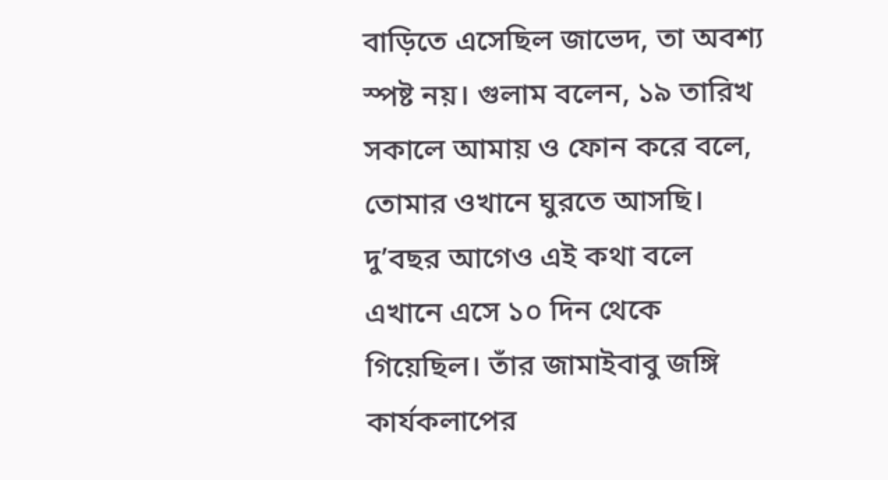বাড়িতে এসেছিল জাভেদ, তা অবশ্য স্পষ্ট নয়। গুলাম বলেন, ১৯ তারিখ সকালে আমায় ও ফোন করে বলে, তোমার ওখানে ঘুরতে আসছি। দু’বছর আগেও এই কথা বলে এখানে এসে ১০ দিন থেকে গিয়েছিল। তাঁর জামাইবাবু জঙ্গি কার্যকলাপের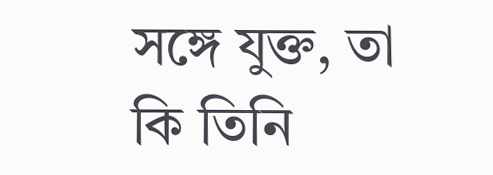সঙ্গে যুক্ত, তা কি তিনি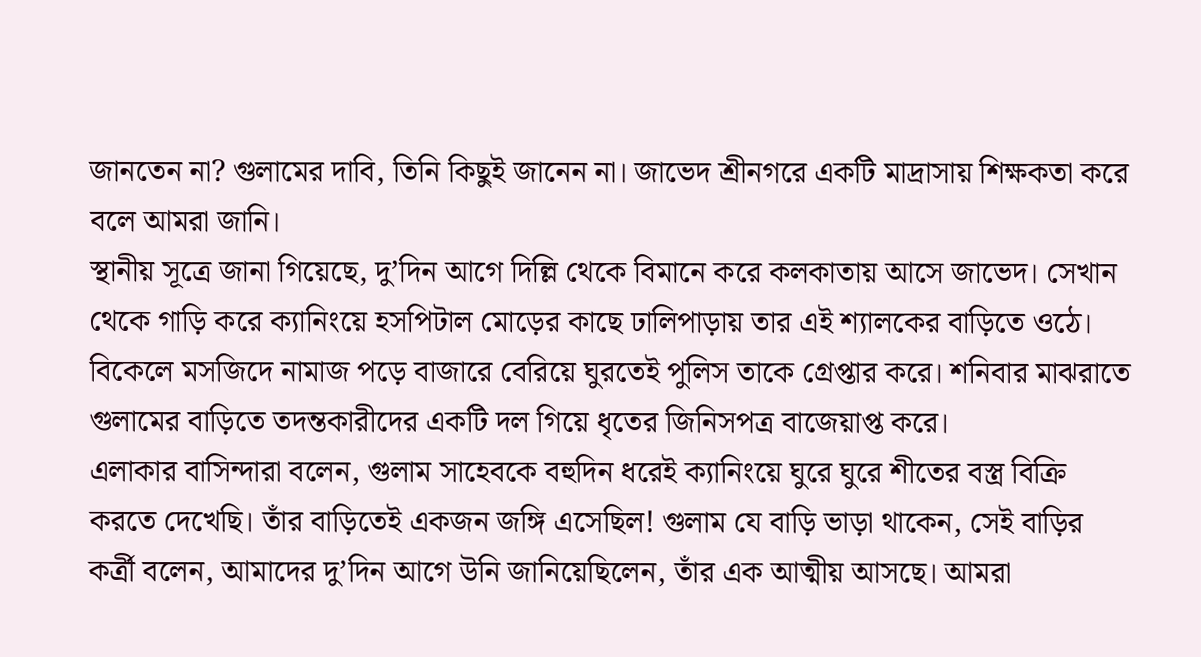জানতেন না? গুলামের দাবি, তিনি কিছুই জানেন না। জাভেদ শ্রীনগরে একটি মাদ্রাসায় শিক্ষকতা করে বলে আমরা জানি।
স্থানীয় সূত্রে জানা গিয়েছে, দু’দিন আগে দিল্লি থেকে বিমানে করে কলকাতায় আসে জাভেদ। সেখান থেকে গাড়ি করে ক্যানিংয়ে হসপিটাল মোড়ের কাছে ঢালিপাড়ায় তার এই শ্যালকের বাড়িতে ওঠে। বিকেলে মসজিদে নামাজ পড়ে বাজারে বেরিয়ে ঘুরতেই পুলিস তাকে গ্রেপ্তার করে। শনিবার মাঝরাতে গুলামের বাড়িতে তদন্তকারীদের একটি দল গিয়ে ধৃতের জিনিসপত্র বাজেয়াপ্ত করে।
এলাকার বাসিন্দারা বলেন, গুলাম সাহেবকে বহুদিন ধরেই ক্যানিংয়ে ঘুরে ঘুরে শীতের বস্ত্র বিক্রি করতে দেখেছি। তাঁর বাড়িতেই একজন জঙ্গি এসেছিল! গুলাম যে বাড়ি ভাড়া থাকেন, সেই বাড়ির কর্ত্রী বলেন, আমাদের দু’দিন আগে উনি জানিয়েছিলেন, তাঁর এক আত্মীয় আসছে। আমরা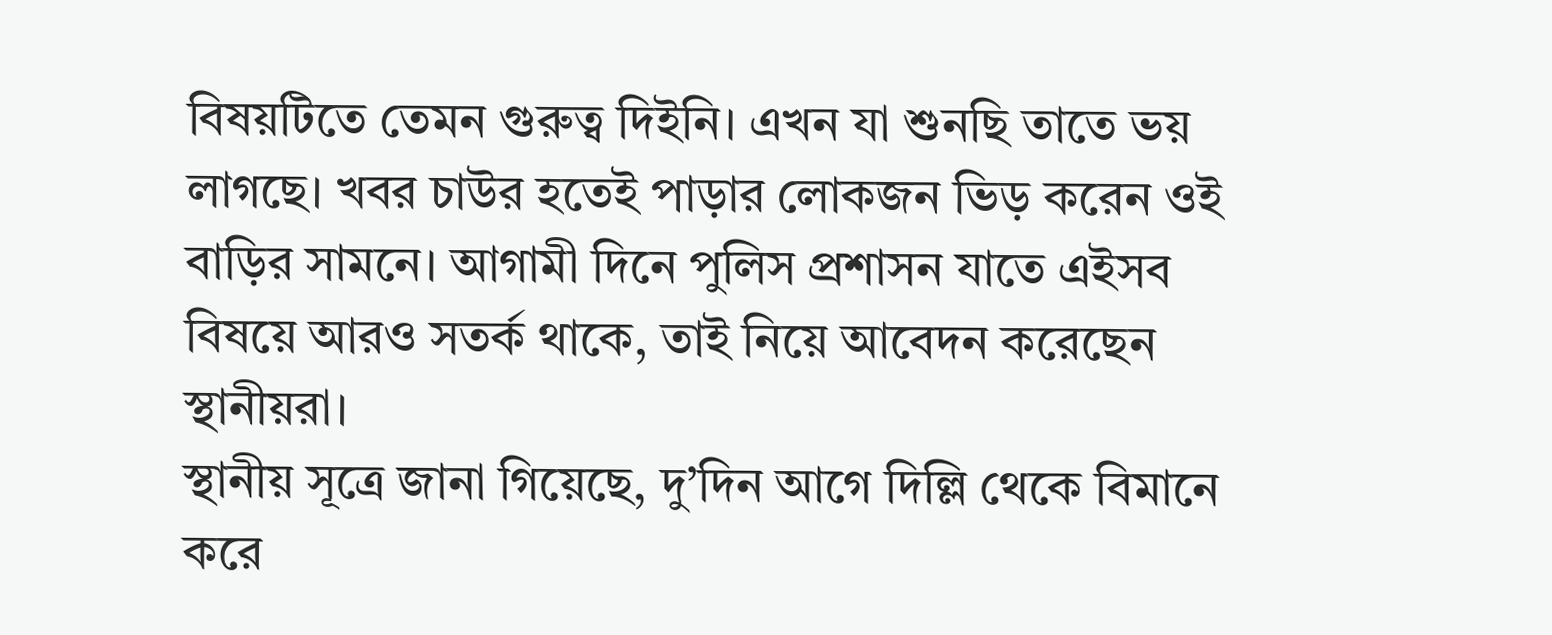বিষয়টিতে তেমন গুরুত্ব দিইনি। এখন যা শুনছি তাতে ভয় লাগছে। খবর চাউর হতেই পাড়ার লোকজন ভিড় করেন ওই বাড়ির সামনে। আগামী দিনে পুলিস প্রশাসন যাতে এইসব বিষয়ে আরও সতর্ক থাকে, তাই নিয়ে আবেদন করেছেন স্থানীয়রা।
স্থানীয় সূত্রে জানা গিয়েছে, দু’দিন আগে দিল্লি থেকে বিমানে করে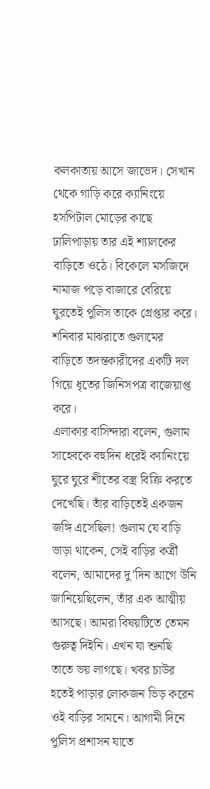কলকাতায় আসে জাভেদ। সেখান থেকে গাড়ি করে ক্যানিংয়ে হসপিটাল মোড়ের কাছে ঢালিপাড়ায় তার এই শ্যালকের বাড়িতে ওঠে। বিকেলে মসজিদে নামাজ পড়ে বাজারে বেরিয়ে ঘুরতেই পুলিস তাকে গ্রেপ্তার করে। শনিবার মাঝরাতে গুলামের বাড়িতে তদন্তকারীদের একটি দল গিয়ে ধৃতের জিনিসপত্র বাজেয়াপ্ত করে।
এলাকার বাসিন্দারা বলেন, গুলাম সাহেবকে বহুদিন ধরেই ক্যানিংয়ে ঘুরে ঘুরে শীতের বস্ত্র বিক্রি করতে দেখেছি। তাঁর বাড়িতেই একজন জঙ্গি এসেছিল! গুলাম যে বাড়ি ভাড়া থাকেন, সেই বাড়ির কর্ত্রী বলেন, আমাদের দু’দিন আগে উনি জানিয়েছিলেন, তাঁর এক আত্মীয় আসছে। আমরা বিষয়টিতে তেমন গুরুত্ব দিইনি। এখন যা শুনছি তাতে ভয় লাগছে। খবর চাউর হতেই পাড়ার লোকজন ভিড় করেন ওই বাড়ির সামনে। আগামী দিনে পুলিস প্রশাসন যাতে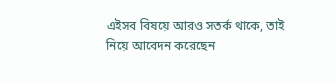এইসব বিষয়ে আরও সতর্ক থাকে, তাই নিয়ে আবেদন করেছেন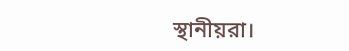স্থানীয়রা।